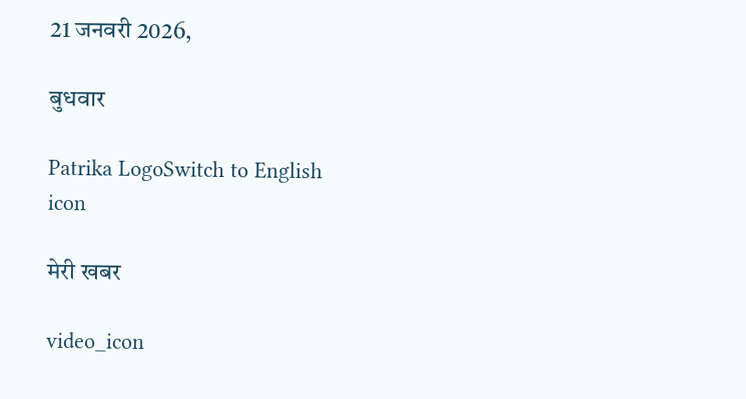21 जनवरी 2026,

बुधवार

Patrika LogoSwitch to English
icon

मेरी खबर

video_icon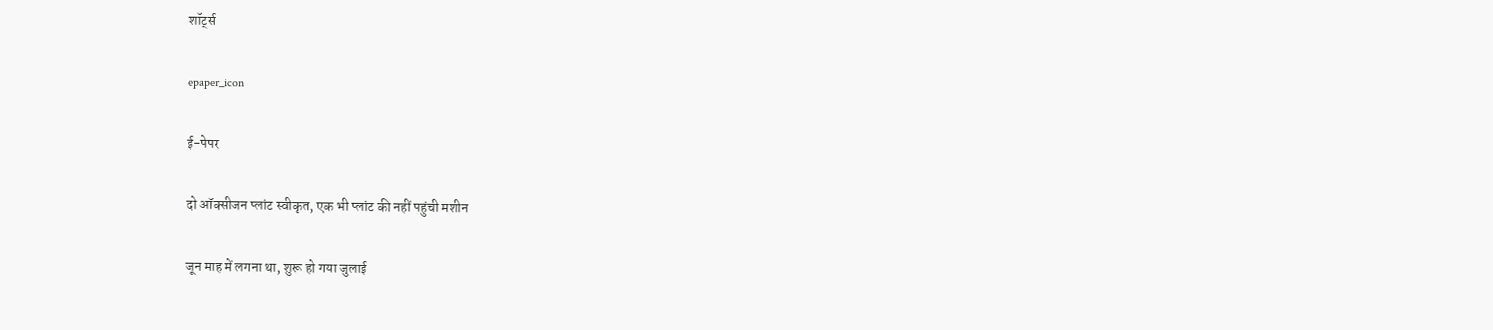शॉर्ट्स

epaper_icon

ई-पेपर

दो ऑक्सीजन प्लांट स्वीकृत, एक भी प्लांट की नहीं पहुंची मशीन

जून माह में लगना था, शुरू हो गया जुलाई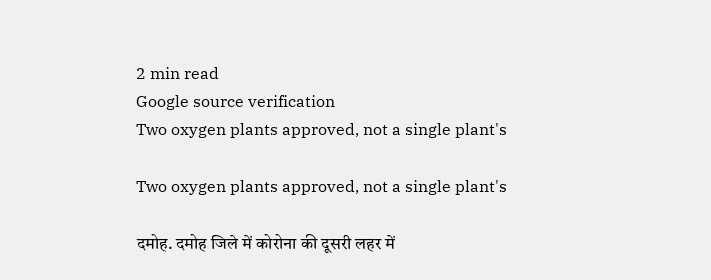2 min read
Google source verification
Two oxygen plants approved, not a single plant's

Two oxygen plants approved, not a single plant's

दमोह. दमोह जिले में कोरोना की दूसरी लहर में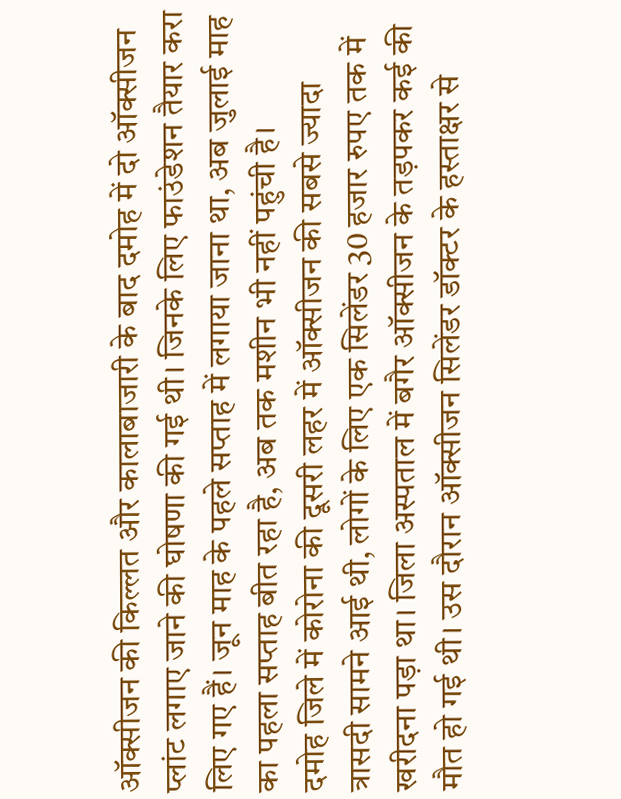ऑक्सीजन की किल्लत और कालाबाजारी के बाद दमोह में दो ऑक्सीजन प्लांट लगाए जाने की घोषणा की गई थी। जिनके लिए फाउंडेशन तैयार करा लिए गए हैं। जून माह के पहले सप्ताह में लगाया जाना था, अब जुलाई माह का पहला सप्ताह बीत रहा है, अब तक मशीन भी नहीं पहुंची है।
दमोह जिले में कोरोना की दूसरी लहर में ऑक्सीजन की सबसे ज्यादा त्रासदी सामने आई थी, लोगों के लिए एक सिलेंडर 30 हजार रुपए तक में खरीदना पड़ा था। जिला अस्पताल में बगैर ऑक्सीजन के तड़पकर कई की मौत हो गई थी। उस दौरान ऑक्सीजन सिलेंडर डॉक्टर के हस्ताक्षर से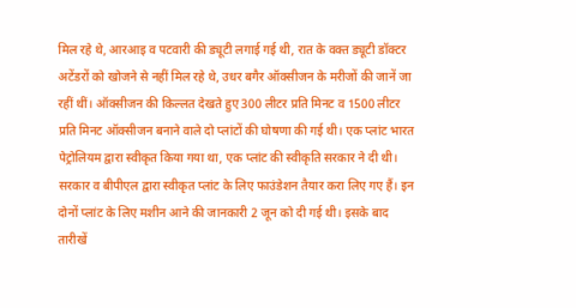मिल रहे थे, आरआइ व पटवारी की ड्यूटी लगाई गई थी, रात के वक्त ड्यूटी डॉक्टर अटेंडरों को खोजने से नहीं मिल रहे थे, उधर बगैर ऑक्सीजन के मरीजों की जानें जा रहीं थीं। ऑक्सीजन की किल्लत देखते हुए 300 लीटर प्रति मिनट व 1500 लीटर प्रति मिनट ऑक्सीजन बनाने वाले दो प्लांटों की घोषणा की गई थी। एक प्लांट भारत पेट्रोलियम द्वारा स्वीकृत किया गया था, एक प्लांट की स्वीकृति सरकार ने दी थी। सरकार व बीपीएल द्वारा स्वीकृत प्लांट के लिए फाउंडेशन तैयार करा लिए गए हैं। इन दोनों प्लांट के लिए मशीन आने की जानकारी 2 जून को दी गई थी। इसके बाद तारीखें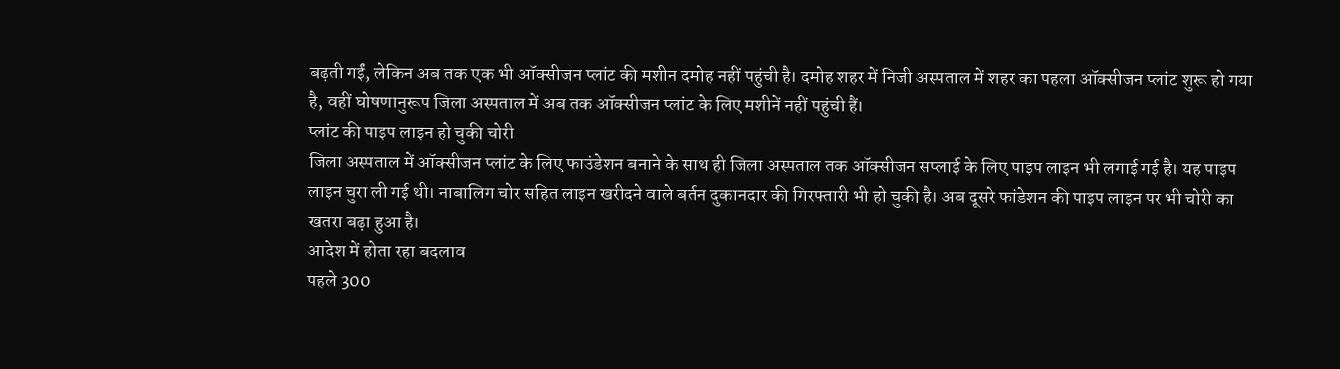बढ़ती गईं, लेकिन अब तक एक भी ऑक्सीजन प्लांट की मशीन दमोह नहीं पहुंची है। दमोह शहर में निजी अस्पताल में शहर का पहला ऑक्सीजन प्लांट शुरू हो गया है, वहीं घोषणानुरूप जिला अस्पताल में अब तक ऑक्सीजन प्लांट के लिए मशीनें नहीं पहुंची हैं।
प्लांट की पाइप लाइन हो चुकी चोरी
जिला अस्पताल में ऑक्सीजन प्लांट के लिए फाउंडेशन बनाने के साथ ही जिला अस्पताल तक ऑक्सीजन सप्लाई के लिए पाइप लाइन भी लगाई गई है। यह पाइप लाइन चुरा ली गई थी। नाबालिग चोर सहित लाइन खरीदने वाले बर्तन दुकानदार की गिरफ्तारी भी हो चुकी है। अब दूसरे फांडेशन की पाइप लाइन पर भी चोरी का खतरा बढ़ा हुआ है।
आदेश में होता रहा बदलाव
पहले 300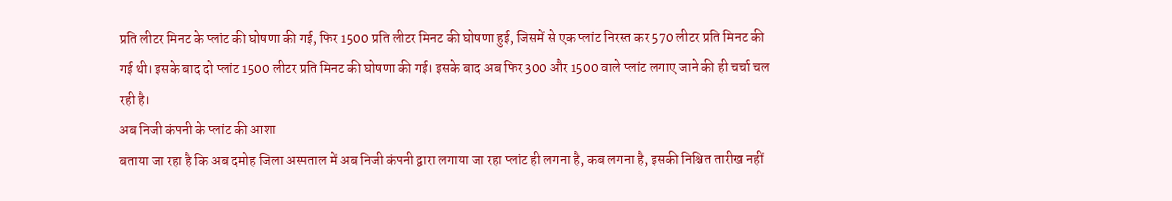प्रति लीटर मिनट के प्लांट की घोषणा की गई, फिर 1500 प्रति लीटर मिनट की घोषणा हुई, जिसमें से एक प्लांट निरस्त कर 570 लीटर प्रति मिनट की गई थी। इसके बाद दो प्लांट 1500 लीटर प्रति मिनट की घोषणा की गई। इसके बाद अब फिर 300 और 1500 वाले प्लांट लगाए जाने की ही चर्चा चल रही है।
अब निजी कंपनी के प्लांट की आशा
बताया जा रहा है कि अब दमोह जिला अस्पताल में अब निजी कंपनी द्वारा लगाया जा रहा प्लांट ही लगना है, कब लगना है, इसकी निश्चित तारीख नहीं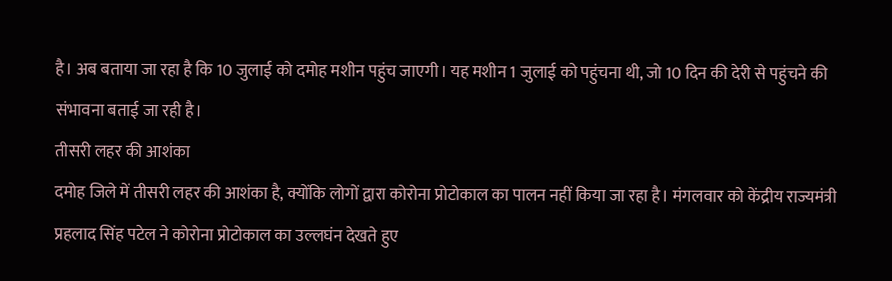है। अब बताया जा रहा है कि 10 जुलाई को दमोह मशीन पहुंच जाएगी। यह मशीन 1 जुलाई को पहुंचना थी, जो 10 दिन की देरी से पहुंचने की संभावना बताई जा रही है।
तीसरी लहर की आशंका
दमोह जिले में तीसरी लहर की आशंका है, क्योंकि लोगों द्वारा कोरोना प्रोटोकाल का पालन नहीं किया जा रहा है। मंगलवार को केंद्रीय राज्यमंत्री प्रहलाद सिंह पटेल ने कोरोना प्रोटोकाल का उल्लघंन देखते हुए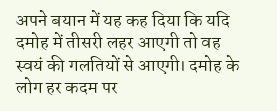अपने बयान में यह कह दिया कि यदि दमोह में तीसरी लहर आएगी तो वह स्वयं की गलतियों से आएगी। दमोह के लोग हर कदम पर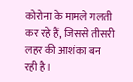कोरोना के मामले गलती कर रहे हैं, जिससे तीसरी लहर की आशंका बन रही है।